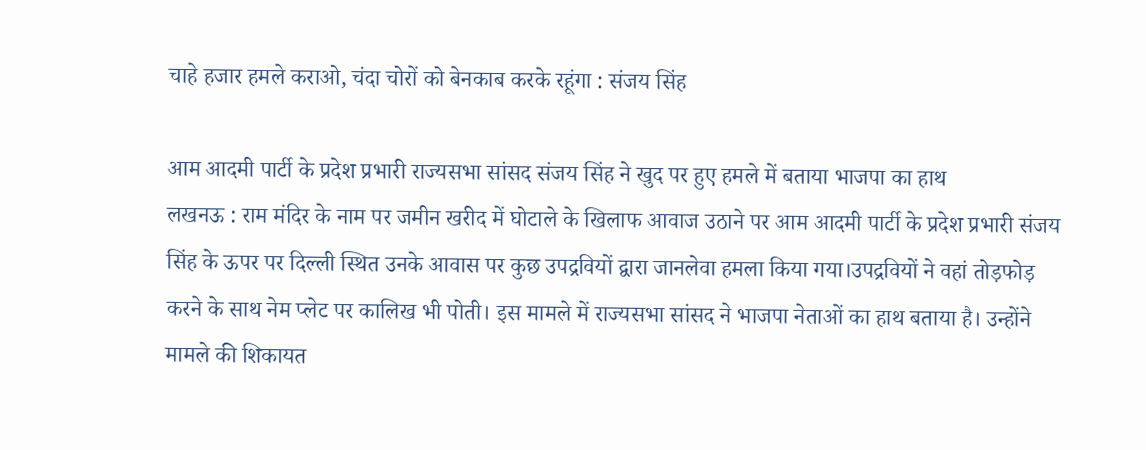चाहे हजार हमले कराओ, चंदा चोरों को बेनकाब करके रहूंगा : संजय सिंह

आम आदमी पार्टी के प्रदेश प्रभारी राज्यसभा सांसद संजय सिंह ने खुद पर हुए हमले में बताया भाजपा का हाथ
लखनऊ : राम मंदिर के नाम पर जमीन खरीद में घोटाले के खिलाफ आवाज उठाने पर आम आदमी पार्टी के प्रदेश प्रभारी संजय सिंह के ऊपर पर दिल्ली स्थित उनके आवास पर कुछ उपद्रवियों द्वारा जानलेवा हमला किया गया।उपद्रवियों ने वहां तोड़फोड़ करने के साथ नेम प्लेट पर कालिख भी पोती। इस मामले में राज्यसभा सांसद ने भाजपा नेताओं का हाथ बताया है। उन्होंने मामले की शिकायत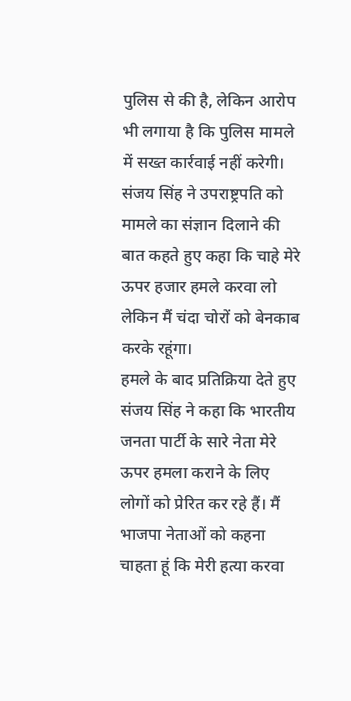पुलिस से की है, लेकिन आरोप भी लगाया है कि पुलिस मामले में सख्त कार्रवाई नहीं करेगी। संजय सिंह ने उपराष्ट्रपति को मामले का संज्ञान दिलाने की बात कहते हुए कहा कि चाहे मेरे ऊपर हजार हमले करवा लो लेकिन मैं चंदा चोरों को बेनकाब करके रहूंगा।
हमले के बाद प्रतिक्रिया देते हुए संजय सिंह ने कहा कि भारतीय जनता पार्टी के सारे नेता मेरे ऊपर हमला कराने के लिए लोगों को प्रेरित कर रहे हैं। मैं भाजपा नेताओं को कहना चाहता हूं कि मेरी हत्या करवा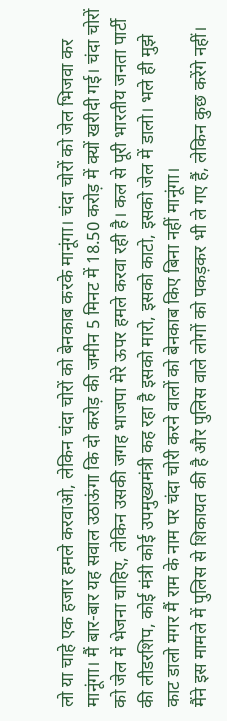लो या चाहे एक हजार हमले करवाओ, लेकिन चंदा चोरों को बेनकाब करके मानूंगा। चंदा चोरों को जेल भिजवा कर मानूंगा। मैं बार-बार यह सवाल उठाऊंगा कि दो करोड़ की जमीन 5 मिनट में 18.50 करोड़ में क्यों खरीदी गई। चंदा चोरों को जेल में भेजना चाहिए, लेकिन उसकी जगह भाजपा मेरे ऊपर हमले करवा रही है। कल से पूरी भारतीय जनता पार्टी की लीडरशिप, कोई मंत्री कोई उपमुख्यमंत्री कह रहा है इसको मारो, इसको काटो, इसको जेल में डालो। भले ही मुझे काट डालो मगर मैं राम के नाम पर चंदा चोरी करने वालों को बेनकाब किए बिना नहीं मानूंगा।
मैंने इस मामले में पुलिस से शिकायत की है और पुलिस वाले लोगों को पकड़कर भी ले गए हैं, लेकिन कुछ करेंगे नहीं।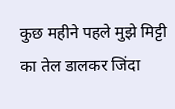कुछ महीने पहले मुझे मिट्टी का तेल डालकर जिंदा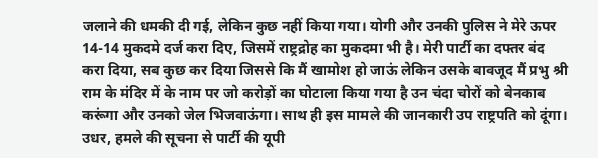जलाने की धमकी दी गई, लेकिन कुछ नहीं किया गया। योगी और उनकी पुलिस ने मेरे ऊपर 14-14 मुकदमे दर्ज करा दिए, जिसमें राष्ट्रद्रोह का मुकदमा भी है। मेरी पार्टी का दफ्तर बंद करा दिया, सब कुछ कर दिया जिससे कि मैं खामोश हो जाऊं लेकिन उसके बावजूद मैं प्रभु श्री राम के मंदिर में के नाम पर जो करोड़ों का घोटाला किया गया है उन चंदा चोरों को बेनकाब करूंगा और उनको जेल भिजवाऊंगा। साथ ही इस मामले की जानकारी उप राष्ट्रपति को दूंगा। उधर, हमले की सूचना से पार्टी की यूपी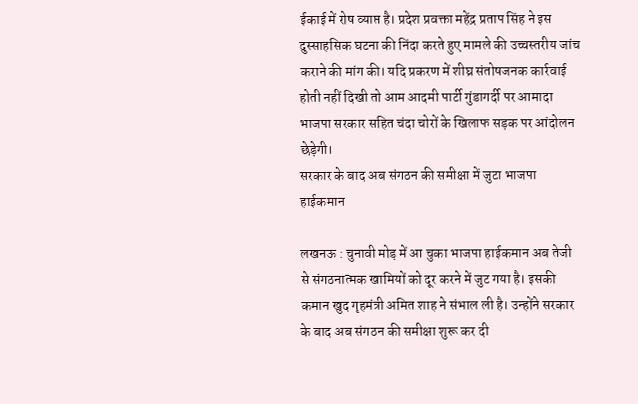ईकाई में रोष व्याप्त है। प्रदेश प्रवक्ता महेंद्र प्रताप सिंह ने इस दुस्साहसिक घटना की निंदा करते हुए मामले की उच्चस्तरीय जांच कराने की मांग की। यदि प्रकरण में शीघ्र संतोषजनक कार्रवाई होती नहीं दिखी तो आम आदमी पार्टी गुंडागर्दी पर आमादा भाजपा सरकार सहित चंदा चोरों के खिलाफ सड़क पर आंदोलन छेड़ेगी।
सरकार के बाद अब संगठन की समीक्षा में जुटा भाजपा हाईकमान

लखनऊ : चुनावी मोड़ में आ चुका भाजपा हाईकमान अब तेजी से संगठनात्मक खामियों को दूर करने में जुट गया है। इसकी कमान खुद गृहमंत्री अमित शाह ने संभाल ली है। उन्होंने सरकार के बाद अब संगठन की समीक्षा शुरू कर दी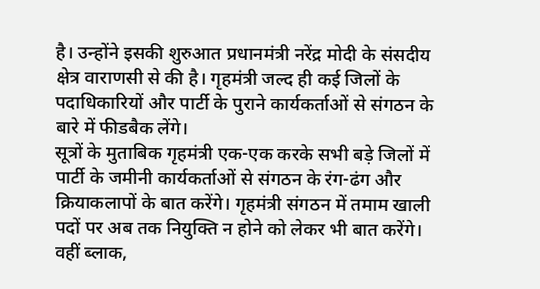है। उन्होंने इसकी शुरुआत प्रधानमंत्री नरेंद्र मोदी के संसदीय क्षेत्र वाराणसी से की है। गृहमंत्री जल्द ही कई जिलों के पदाधिकारियों और पार्टी के पुराने कार्यकर्ताओं से संगठन के बारे में फीडबैक लेंगे।
सूत्रों के मुताबिक गृहमंत्री एक-एक करके सभी बड़े जिलों में पार्टी के जमीनी कार्यकर्ताओं से संगठन के रंग-ढंग और क्रियाकलापों के बात करेंगे। गृहमंत्री संगठन में तमाम खाली पदों पर अब तक नियुक्ति न होने को लेकर भी बात करेंगे। वहीं ब्लाक,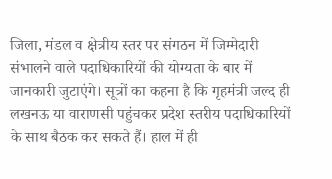जिला, मंडल व क्षेत्रीय स्तर पर संगठन में जिम्मेदारी संभालने वाले पदाधिकारियों की योग्यता के बार में जानकारी जुटाएंगे। सूत्रों का कहना है कि गृहमंत्री जल्द ही लखनऊ या वाराणसी पहुंचकर प्रदेश स्तरीय पदाधिकारियों के साथ बैठक कर सकते हैं। हाल में ही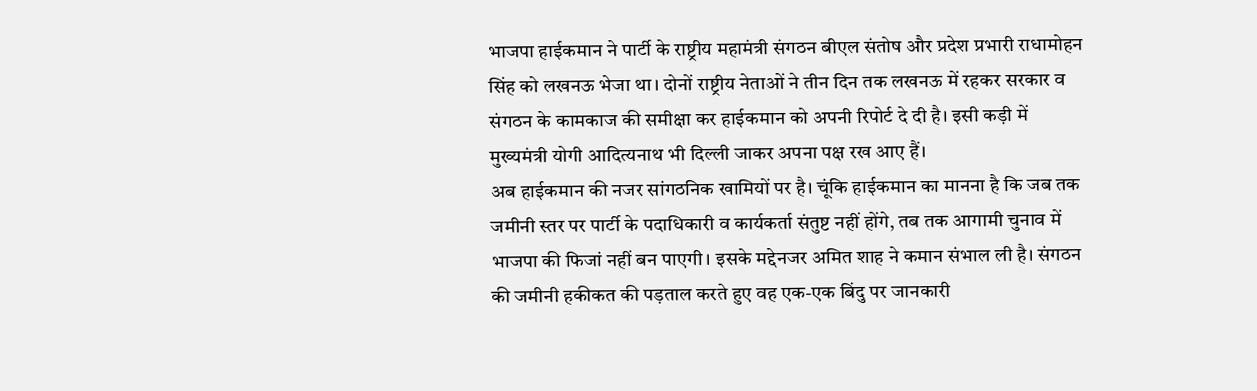भाजपा हाईकमान ने पार्टी के राष्ट्रीय महामंत्री संगठन बीएल संतोष और प्रदेश प्रभारी राधामोहन सिंह को लखनऊ भेजा था। दोनों राष्ट्रीय नेताओं ने तीन दिन तक लखनऊ में रहकर सरकार व संगठन के कामकाज की समीक्षा कर हाईकमान को अपनी रिपोर्ट दे दी है। इसी कड़ी में मुख्यमंत्री योगी आदित्यनाथ भी दिल्ली जाकर अपना पक्ष रख आए हैं।
अब हाईकमान की नजर सांगठनिक खामियों पर है। चूंकि हाईकमान का मानना है कि जब तक जमीनी स्तर पर पार्टी के पदाधिकारी व कार्यकर्ता संतुष्ट नहीं होंगे, तब तक आगामी चुनाव में भाजपा की फिजां नहीं बन पाएगी। इसके मद्देनजर अमित शाह ने कमान संभाल ली है। संगठन की जमीनी हकीकत की पड़ताल करते हुए वह एक-एक बिंदु पर जानकारी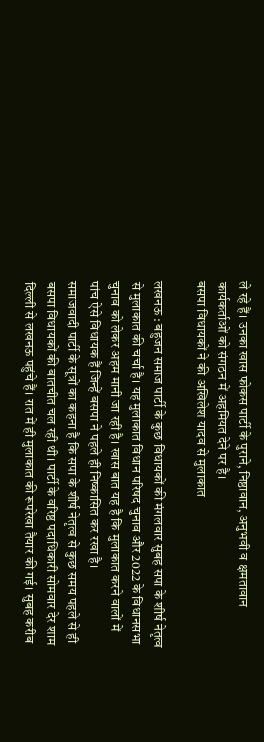ले रहे हैं। उनका खास फोकस पार्टी के पुराने, निष्ठावान, अनुभवी व क्षमतावान कार्यकर्ताओं को संगठन में अहमियत देने पर है।
बसपा विधायकों ने की अखिलेश यादव से मुलाकात

लखनऊ : बहुजन समाज पार्टी के कुछ विधायकों की मंगलवार सुबह सपा के शीर्ष नेतृत्व से मुलाकात की चर्चा है। यह मुलाकात विधान परिषद चुनाव और 2022 के विधानसभा चुनाव को लेकर अहम मानी जा रही है। खास बात यह है कि मुलाकात करने वालों में पांच ऐसे विधायक हैं जिन्हें बसपा ने पहले ही निष्कासित कर रखा है।
समाजवादी पार्टी के सूत्रों का कहना है कि सपा के शीर्ष नेतृत्व से कुछ समय पहले से ही बसपा विधायकों की बातचीत चल रही थी। पार्टी के वरिष्ठ पदाधिकारी सोमवार देर शाम दिल्ली से लखनऊ पहुंचे हैं। रात में ही मुलाकात की रूपरेखा तैयार की गई। सुबह करीब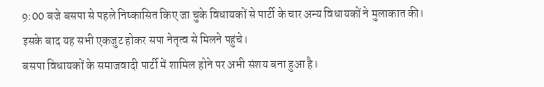9:00 बजे बसपा से पहले निष्कासित किए जा चुके विधायकों से पार्टी के चार अन्य विधायकों ने मुलाकात की। इसके बाद यह सभी एकजुट होकर सपा नेतृत्व से मिलने पहुंचे।
बसपा विधायकों के समाजवादी पार्टी में शामिल होने पर अभी संशय बना हुआ है।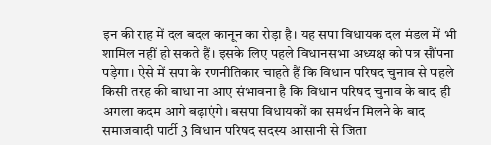इन की राह में दल बदल कानून का रोड़ा है। यह सपा विधायक दल मंडल में भी शामिल नहीं हो सकते हैं। इसके लिए पहले विधानसभा अध्यक्ष को पत्र सौंपना पड़ेगा। ऐसे में सपा के रणनीतिकार चाहते हैं कि विधान परिषद चुनाव से पहले किसी तरह की बाधा ना आए संभावना है कि विधान परिषद चुनाव के बाद ही अगला कदम आगे बढ़ाएंगे। बसपा विधायकों का समर्थन मिलने के बाद समाजवादी पार्टी 3 विधान परिषद सदस्य आसानी से जिता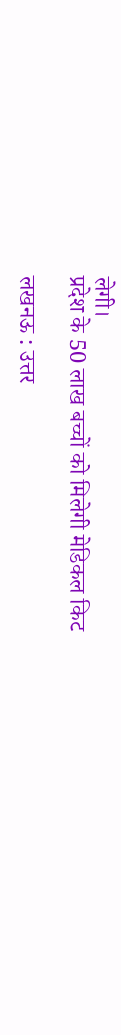लेगी।
प्रदेश के 50 लाख बच्चों को मिलेगी मेडिकल किट

लखनऊ : उत्तर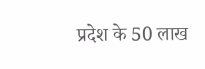प्रदेश के 50 लाख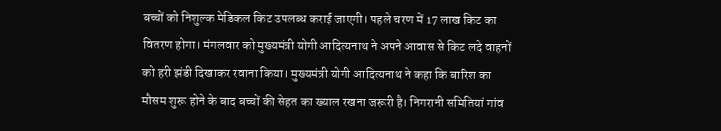बच्चों को निशुल्क मेडिकल किट उपलब्ध कराई जाएगी। पहले चरण में 17 लाख किट का वितरण होगा। मंगलवार को मुख्यमंत्री योगी आदित्यनाथ ने अपने आवास से किट लदे वाहनों को हरी झंडी दिखाकर रवाना किया। मुख्यमंत्री योगी आदित्यनाथ ने कहा कि बारिश का मौसम शुरू होने के बाद बच्चों की सेहत का ख्याल रखना जरूरी है। निगरानी समितियां गांव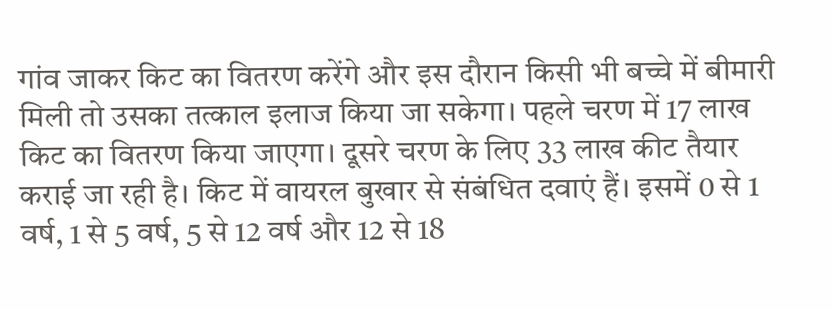गांव जाकर किट का वितरण करेंगे और इस दौरान किसी भी बच्चे में बीमारी मिली तो उसका तत्काल इलाज किया जा सकेगा। पहले चरण में 17 लाख किट का वितरण किया जाएगा। दूसरे चरण के लिए 33 लाख कीट तैयार कराई जा रही है। किट में वायरल बुखार से संबंधित दवाएं हैं। इसमें 0 से 1 वर्ष, 1 से 5 वर्ष, 5 से 12 वर्ष और 12 से 18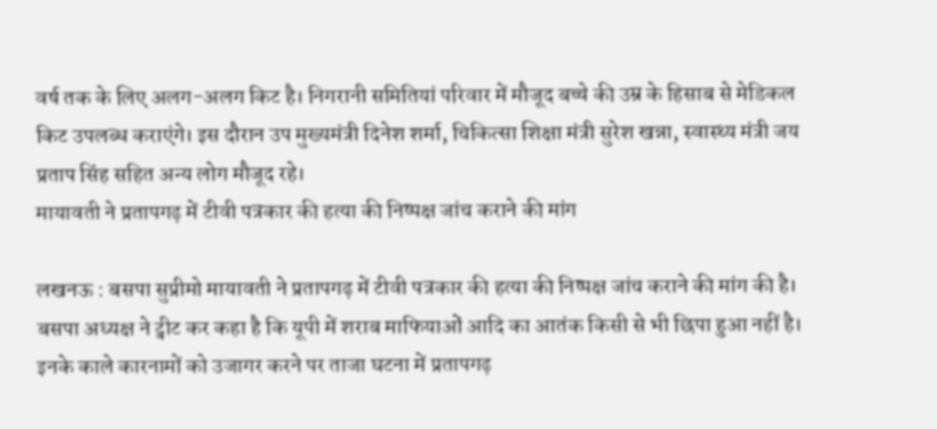वर्ष तक के लिए अलग-अलग किट है। निगरानी समितियां परिवार में मौजूद बच्चे की उम्र के हिसाब से मेडिकल किट उपलब्ध कराएंगे। इस दौरान उप मुख्यमंत्री दिनेश शर्मा, चिकित्सा शिक्षा मंत्री सुरेश खन्ना, स्वास्थ्य मंत्री जय प्रताप सिंह सहित अन्य लोग मौजूद रहे।
मायावती ने प्रतापगढ़ में टीवी पत्रकार की हत्या की निष्पक्ष जांच कराने की मांग

लखनऊ : बसपा सुप्रीमो मायावती ने प्रतापगढ़ में टीवी पत्रकार की हत्या की निष्पक्ष जांच कराने की मांग की है। बसपा अध्यक्ष ने ट्वीट कर कहा है कि यूपी में शराब माफियाओं आदि का आतंक किसी से भी छिपा हुआ नहीं है। इनके काले कारनामों को उजागर करने पर ताजा घटना में प्रतापगढ़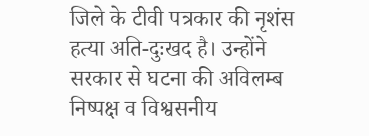जिले के टीवी पत्रकार की नृशंस हत्या अति-दुःखद है। उन्होंने सरकार से घटना की अविलम्ब निष्पक्ष व विश्वसनीय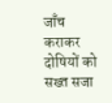जाँच कराकर दोषियों को सख्त सजा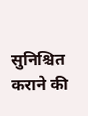सुनिश्चित कराने की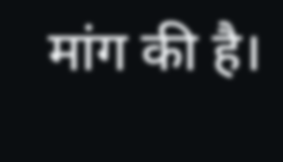मांग की है।